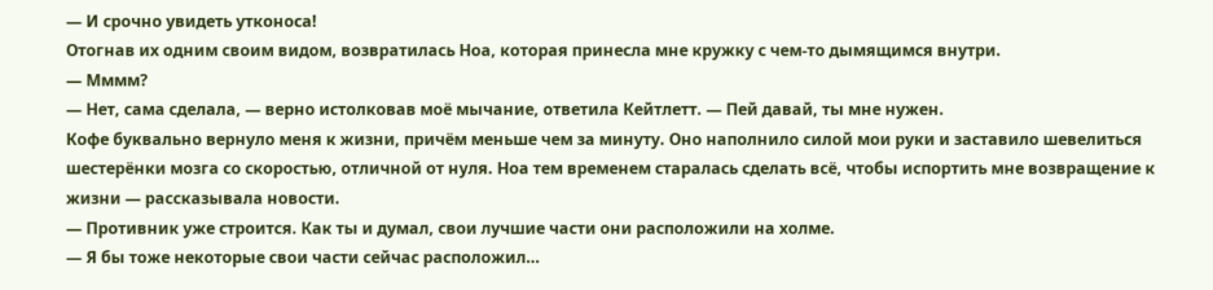— И срочно увидеть утконоса!
Отогнав их одним своим видом, возвратилась Ноа, которая принесла мне кружку с чем-то дымящимся внутри.
— Мммм?
— Нет, сама сделала, — верно истолковав моё мычание, ответила Кейтлетт. — Пей давай, ты мне нужен.
Кофе буквально вернуло меня к жизни, причём меньше чем за минуту. Оно наполнило силой мои руки и заставило шевелиться шестерёнки мозга со скоростью, отличной от нуля. Ноа тем временем старалась сделать всё, чтобы испортить мне возвращение к жизни — рассказывала новости.
— Противник уже строится. Как ты и думал, свои лучшие части они расположили на холме.
— Я бы тоже некоторые свои части сейчас расположил…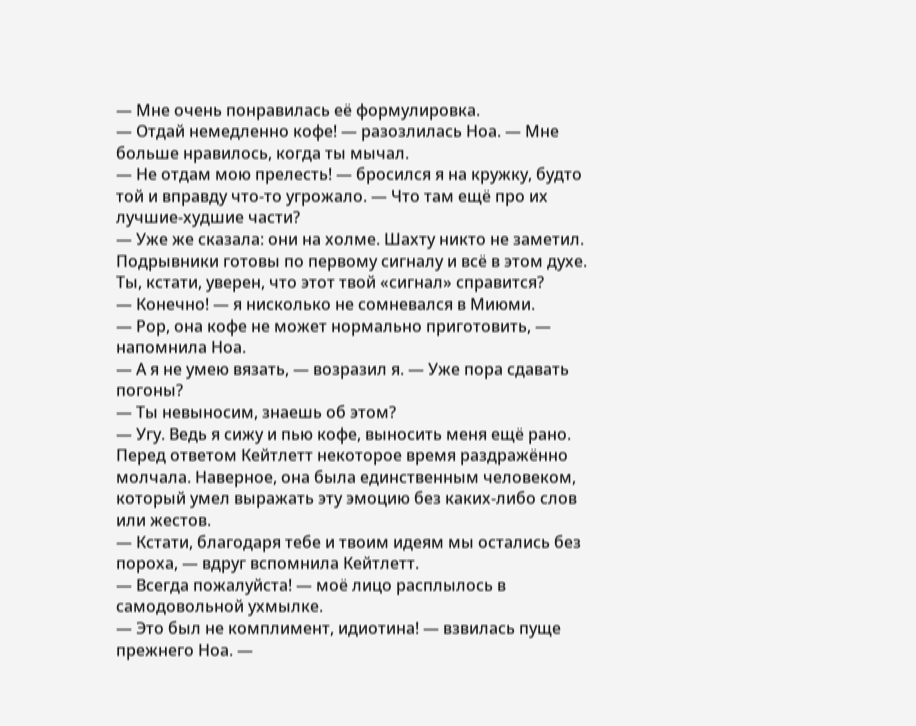— Мне очень понравилась её формулировка.
— Отдай немедленно кофе! — разозлилась Ноа. — Мне больше нравилось, когда ты мычал.
— Не отдам мою прелесть! — бросился я на кружку, будто той и вправду что-то угрожало. — Что там ещё про их лучшие-худшие части?
— Уже же сказала: они на холме. Шахту никто не заметил. Подрывники готовы по первому сигналу и всё в этом духе. Ты, кстати, уверен, что этот твой «сигнал» справится?
— Конечно! — я нисколько не сомневался в Миюми.
— Рор, она кофе не может нормально приготовить, — напомнила Ноа.
— А я не умею вязать, — возразил я. — Уже пора сдавать погоны?
— Ты невыносим, знаешь об этом?
— Угу. Ведь я сижу и пью кофе, выносить меня ещё рано.
Перед ответом Кейтлетт некоторое время раздражённо молчала. Наверное, она была единственным человеком, который умел выражать эту эмоцию без каких-либо слов или жестов.
— Кстати, благодаря тебе и твоим идеям мы остались без пороха, — вдруг вспомнила Кейтлетт.
— Всегда пожалуйста! — моё лицо расплылось в самодовольной ухмылке.
— Это был не комплимент, идиотина! — взвилась пуще прежнего Ноа. —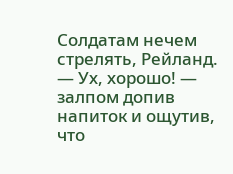Солдатам нечем стрелять, Рейланд.
— Ух, хорошо! — залпом допив напиток и ощутив, что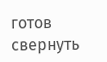готов свернуть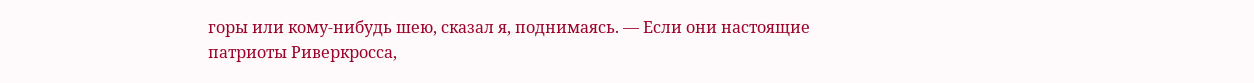горы или кому-нибудь шею, сказал я, поднимаясь. — Если они настоящие патриоты Риверкросса,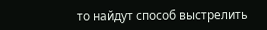то найдут способ выстрелить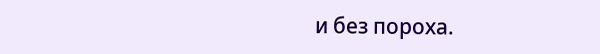и без пороха.